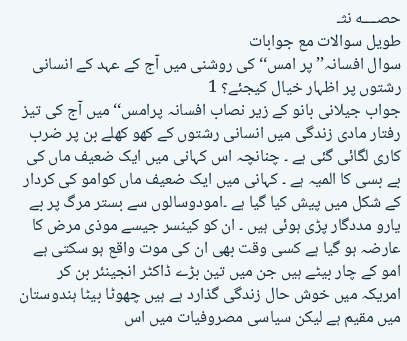حصــــه نثـ
طويل سوالات مع جوابات
سوال افسانہ’’پر امس‘‘ کی روشنی میں آج کے عہد کے انسانی رشتوں پر اظہار خیال کیجئے؟ 1
جواب جیلانی بانو کے زیر نصاب افسانہ پرامس‘‘ میں آج کی تیز رفتار مادی زندگی میں انسانی رشتوں کے کھو کھلے بن پر ضرب کاری لگائی گئی ہے ۔ چنانچہ اس کہانی میں ایک ضعیف ماں کی بے بسی کا المیہ ہے ۔ کہانی میں ایک ضعیف ماں کوامو کی کردار کے شکل میں پیش کیا گیا ہے ۔امودوسالوں سے بستر مرگ پر بے یارو مددگار پڑی ہوئی ہیں ۔ ان کو کینسر جیسے موذی مرض کا عارضہ ہو گیا ہے کسی وقت بھی ان کی موت واقع ہو سکتی ہے امو کے چار بیٹے ہیں جن میں تین بڑے ڈاکٹر انجینئر بن کر امریکہ میں خوش حال زندگی گذارد ہے ہیں چھوٹا بیٹا ہندوستان میں مقیم ہے لیکن سیاسی مصروفیات میں اس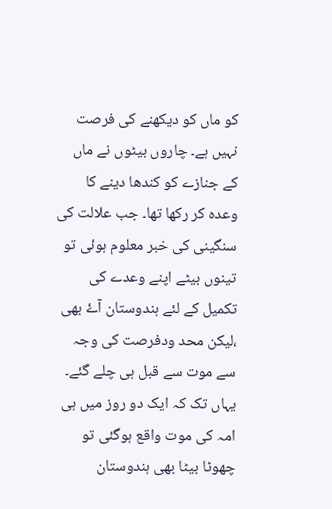کو ماں کو دیکھنے کی فرصت نہیں ہے۔ چاروں بیٹوں نے ماں کے جنازے کو کندھا دینے کا وعدہ کر رکھا تھا۔ جب علالت کی سنگینی کی خبر معلوم ہوئی تو تینوں بیٹے اپنے وعدے کی تکمیل کے لئے ہندوستان آۓ بھی ،لیکن محد ودفرصت کی وجہ سے موت سے قبل ہی چلے گئے۔ یہاں تک کہ ایک دو روز میں ہی امہ کی موت واقع ہوگئی تو چھوٹا بیٹا بھی ہندوستان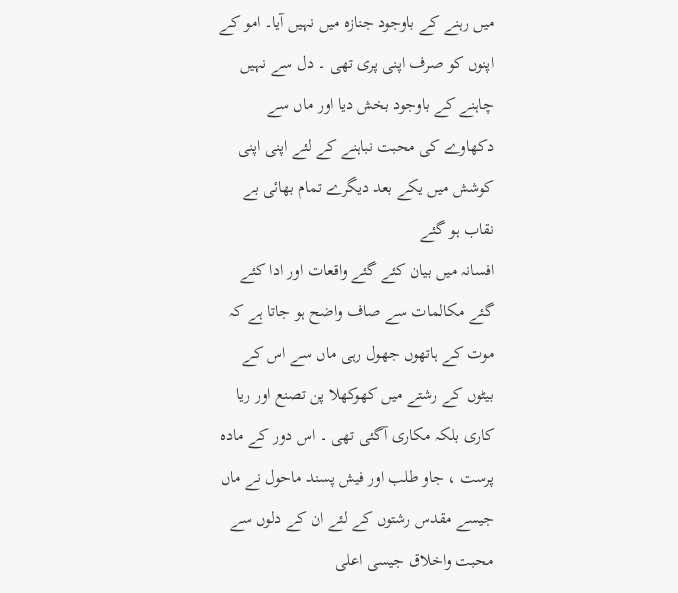میں رہنے کے باوجود جنازہ میں نہیں آیا۔ امو کے اپنوں کو صرف اپنی پری تھی ۔ دل سے نہیں چاہنے کے باوجود بخش دیا اور ماں سے دکھاوے کی محبت نباہنے کے لئے اپنی اپنی کوشش میں یکے بعد دیگرے تمام بھائی بے نقاب ہو گئے
افسانہ میں بیان کئے گئے واقعات اور ادا کئے گئے مکالمات سے صاف واضح ہو جاتا ہے کہ موت کے ہاتھوں جھول رہی ماں سے اس کے بیٹوں کے رشتے میں کھوکھلا پن تصنع اور ریا کاری بلکہ مکاری آگئی تھی ۔ اس دور کے مادہ پرست ، جاو طلب اور فیش پسند ماحول نے ماں جیسے مقدس رشتوں کے لئے ان کے دلوں سے محبت واخلاق جیسی اعلی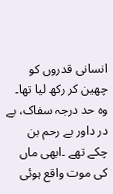انسانی قدروں کو چھین کر رکھ لیا تھا۔ وہ حد درجہ سفاک، بے در داور بے رحم بن چکے تھے ۔ابھی ماں کی موت واقع ہوئی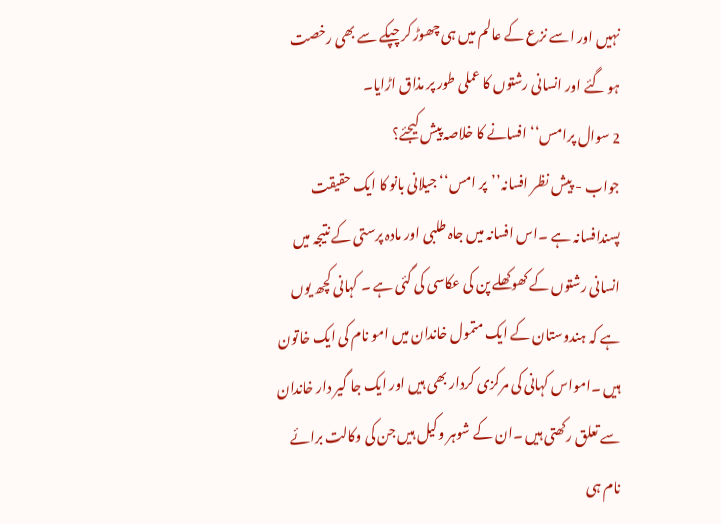نہیں اور اسے نزع کے عالم میں ہی چھوڑ کر چپکے سے بھی رخصت ہو گئے اور انسانی رشتوں کا عملی طور پر مذاق اڑایا۔
2 سوال پرامس‘‘افسانے کا خلاصہ پیش کیجئے؟
جواب - پیش نظر افسانہ’’پر امس‘‘ جیلانی بانو کا ایک حقیقت پسندافسانہ ہے ۔اس افسانہ میں جاہ طلبی اور مادہ پرستی کے نتیجہ میں انسانی رشتوں کے کھوکھلے پن کی عکاسی کی گئی ہے ۔ کہانی کچھ یوں ہے کہ ہندوستان کے ایک متمول خاندان میں امو نام کی ایک خاتون ہیں ۔امواس کہانی کی مرکزی کردار بھی ہیں اور ایک جا گیر دار خاندان سے تعلق رکھتی ہیں ۔ان کے شوہر وکیل ہیں جن کی وکالت برائے نام ہی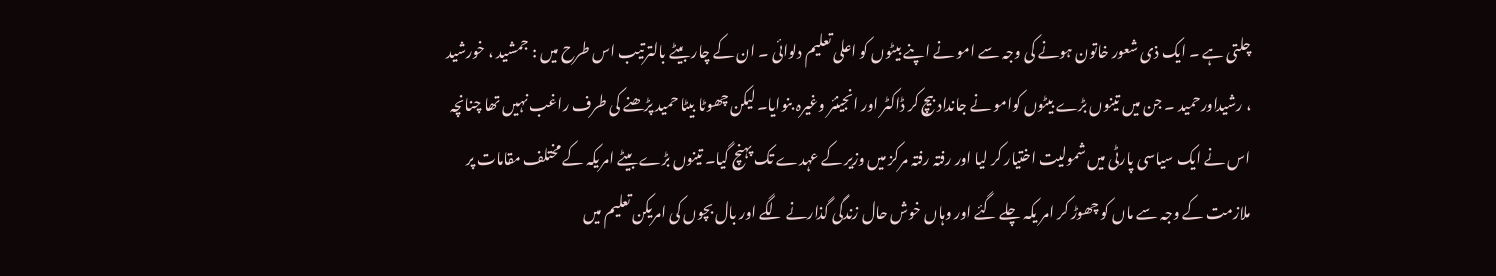چلتی ہے ۔ ایک ذی شعور خاتون ہونے کی وجہ سے امو نے اپنے بیٹوں کو اعلی تعلیم دلوائی ۔ ان کے چار بیٹے بالترتیب اس طرح میں : جمشید ، خورشید ، رشیداورحمید ۔ جن میں تینوں بڑے بیٹوں کوامو نے جانداد بیچ کر ڈاکٹر اور انجینئر وغیرہ بنوایا۔ لیکن چھوٹا بیٹا حمید پڑھنے کی طرف راغب نہیں تھا چنانچہ اس نے ایک سیاسی پارٹی میں شمولیت اختیار کر لیا اور رفتہ رفتہ مرکز میں وزیر کے عہدے تک پہنچ گیا۔ تینوں بڑے بیٹے امریکہ کے مختلف مقامات پر ملازمت کے وجہ سے ماں کو چھوڑ کر امر یکہ چلے گئے اور وہاں خوش حال زندگی گذارنے لگے اور بال بچوں کی امریکن تعلیم میں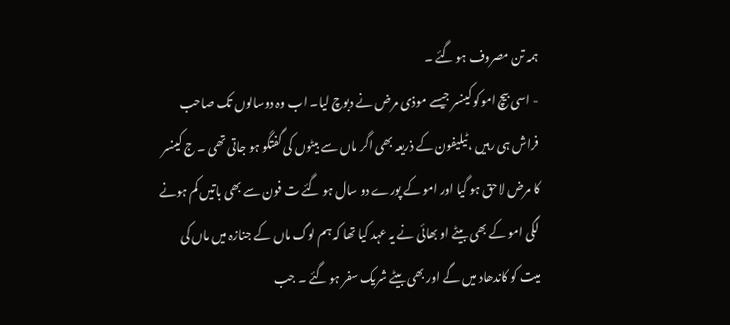ہمہ تن مصروف ہو گئے ۔
- اسی بیچ اموکو کینسر جیسے موذی مرض نے دبوچ لیا۔ اب وہ دوسالوں تک صاحب فراش ہی رہیں ،ٹیلیفون کے ذریعہ بھی اگر ماں سے بیٹوں کی گفتگو ہو جاتی تھی ۔ ج کینسر کا مرض لاحق ہو گیا اور امو کے پورے دو سال ہو گئے ت فون سے بھی باتیں کم ہونے لگی امو کے بھی بیٹے او بھائی نے یہ عہد کیا تھا کہ ہم لوگ ماں کے جنازہ میں ماں کی میت کو کاندھاد میں گے اور بھی بیٹے شریک سفر ہو گئے ۔ جب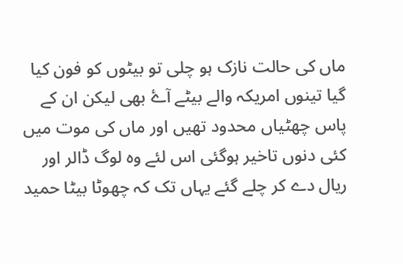ماں کی حالت نازک ہو چلی تو بیٹوں کو فون کیا گیا تینوں امریکہ والے بیٹے آۓ بھی لیکن ان کے پاس چھٹیاں محدود تھیں اور ماں کی موت میں کئی دنوں تاخیر ہوگئی اس لئے وہ لوگ ڈالر اور ریال دے کر چلے گئے یہاں تک کہ چھوٹا بیٹا حمید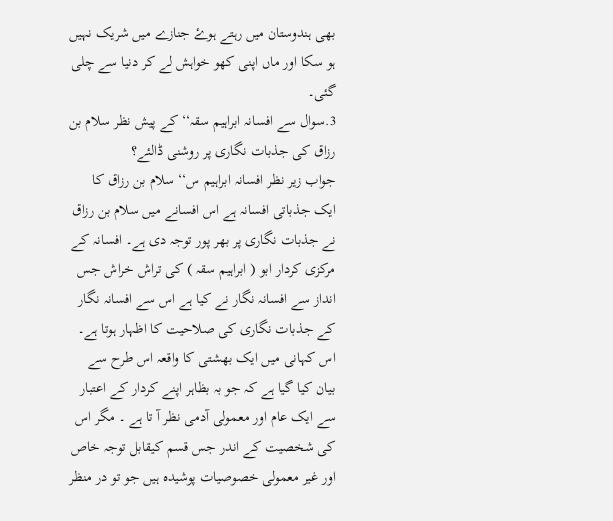بھی ہندوستان میں رہتے ہوۓ جنازے میں شریک نہیں ہو سکا اور ماں اپنی کھو خواہش لے کر دنیا سے چلی گئی۔
3.سوال سے افسانہ ابراہیم سقہ‘‘ کے پیش نظر سلام بن رزاق کی جذبات نگاری پر روشنی ڈالئے؟
جواب زیر نظر افسانہ ابراہیم س‘‘ سلام بن رزاق کا ایک جذباتی افسانہ ہے اس افسانے میں سلام بن رزاق نے جذبات نگاری پر بھر پور توجہ دی ہے۔ افسانہ کے مرکزی کردار ابو ( ابراہیم سقہ ) کی تراش خراش جس انداز سے افسانہ نگار نے کیا ہے اس سے افسانہ نگار کے جذبات نگاری کی صلاحیت کا اظہار ہوتا ہے۔
اس کہانی میں ایک بھشتی کا واقعہ اس طرح سے بیان کیا گیا ہے کہ جو بہ بظاہر اپنے کردار کے اعتبار سے ایک عام اور معمولی آدمی نظر آ تا ہے ۔ مگر اس کی شخصیت کے اندر جس قسم کیقابل توجہ خاص اور غیر معمولی خصوصیات پوشیدہ ہیں جو تو در منظر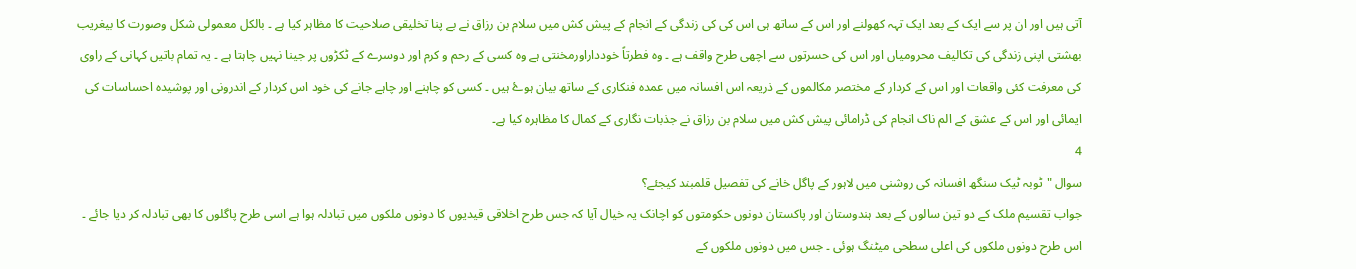آتی ہیں اور ان پر سے ایک کے بعد ایک تہہ کھولنے اور اس کے ساتھ ہی اس کی کی زندگی کے انجام کے پیش کش میں سلام بن رزاق نے بے پنا تخلیقی صلاحیت کا مظاہر کیا ہے ۔ بالکل معمولی شکل وصورت کا بیغریب بھشتی اپنی زندگی کی تکالیف محرومیاں اور اس کی حسرتوں سے اچھی طرح واقف ہے ۔ وہ فطرتاً خودداراورمخنتی ہے وہ کسی کے رحم و کرم اور دوسرے کے ٹکڑوں پر جینا نہیں چاہتا ہے ۔ یہ تمام باتیں کہانی کے راوی کی معرفت کئی واقعات اور اس کے کردار کے مختصر مکالموں کے ذریعہ اس افسانہ میں عمدہ فنکاری کے ساتھ بیان ہوۓ ہیں ۔ کسی کو چاہنے اور چاہے جانے کی خود اس کردار کے اندرونی اور پوشیدہ احساسات کی ایمائی اور اس کے عشق کے الم ناک انجام کی ڈرامائی پیش کش میں سلام بن رزاق نے جذبات نگاری کے کمال کا مظاہرہ کیا ہے۔
4
سوال "ٹوبہ ٹیک سنگھ افسانہ کی روشنی میں لاہور کے پاگل خانے کی تفصیل قلمبند کیجئے؟
جواب تقسیم ملک کے دو تین سالوں کے بعد ہندوستان اور پاکستان دونوں حکومتوں کو اچانک یہ خیال آیا کہ جس طرح اخلاقی قیدیوں کا دونوں ملکوں میں تبادلہ ہوا ہے اسی طرح پاگلوں کا بھی تبادلہ کر دیا جائے ۔ اس طرح دونوں ملکوں کی اعلی سطحی میٹنگ ہوئی ۔ جس میں دونوں ملکوں کے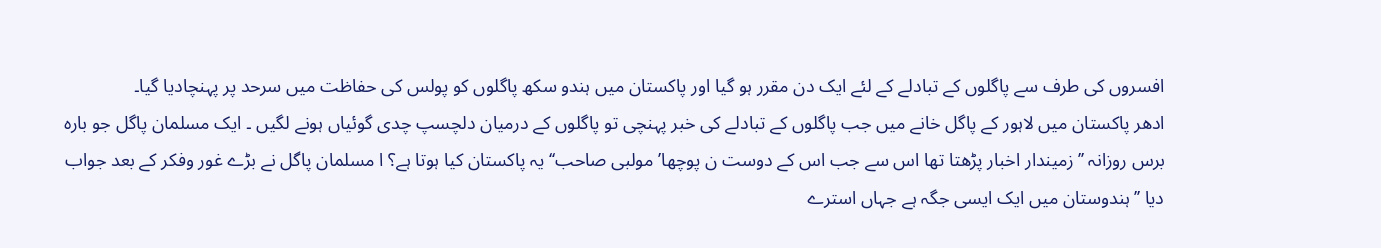افسروں کی طرف سے پاگلوں کے تبادلے کے لئے ایک دن مقرر ہو گیا اور پاکستان میں ہندو سکھ پاگلوں کو پولس کی حفاظت میں سرحد پر پہنچادیا گیا۔
ادھر پاکستان میں لاہور کے پاگل خانے میں جب پاگلوں کے تبادلے کی خبر پہنچی تو پاگلوں کے درمیان دلچسپ چدی گوئیاں ہونے لگیں ۔ ایک مسلمان پاگل جو بارہ برس روزانہ ’’زمیندار اخبار پڑھتا تھا اس سے جب اس کے دوست ن پوچھا’مولبی صاحب‘‘ یہ پاکستان کیا ہوتا ہے؟ ا مسلمان پاگل نے بڑے غور وفکر کے بعد جواب دیا ’’ہندوستان میں ایک ایسی جگہ ہے جہاں استرے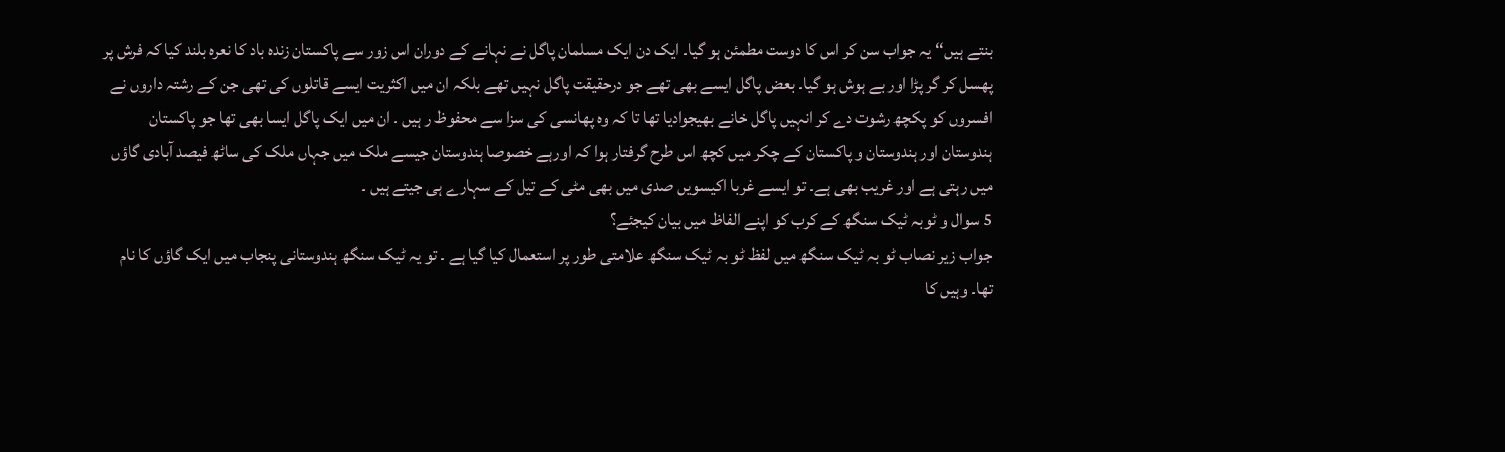بنتے ہیں‘‘ یہ جواب سن کر اس کا دوست مطمئن ہو گیا۔ ایک دن ایک مسلمان پاگل نے نہانے کے دوران اس زور سے پاکستان زندہ باد کا نعرہ بلند کیا کہ فرش پر پھسل کر گر پڑا اور بے ہوش ہو گیا۔ بعض پاگل ایسے بھی تھے جو درحقیقت پاگل نہیں تھے بلکہ ان میں اکثریت ایسے قاتلوں کی تھی جن کے رشتہ داروں نے افسروں کو پکچھ رشوت دے کر انہیں پاگل خانے بھیجوادیا تھا تا کہ وہ پھانسی کی سزا سے محفوظ ر ہیں ۔ ان میں ایک پاگل ایسا بھی تھا جو پاکستان ہندوستان اور ہندوستان و پاکستان کے چکر میں کچھ اس طرح گرفتار ہوا کہ اورہے خصوصا ہندوستان جیسے ملک میں جہاں ملک کی ساٹھ فیصد آبادی گاؤں میں رہتی ہے اور غریب بھی ہے۔ تو ایسے غربا اکیسویں صدی میں بھی مٹی کے تیل کے سہارے ہی جیتے ہیں ۔
5 سوال و ٹوبہ ٹیک سنگھ کے کرب کو اپنے الفاظ میں بیان کیجئے؟
جواب زیر نصاب ٹو بہ ٹیک سنگھ میں لفظ ٹو بہ ٹیک سنگھ علامتی طور پر استعمال کیا گیا ہے ۔ تو یہ ٹیک سنگھ ہندوستانی پنجاب میں ایک گاؤں کا نام تھا۔ وہیں کا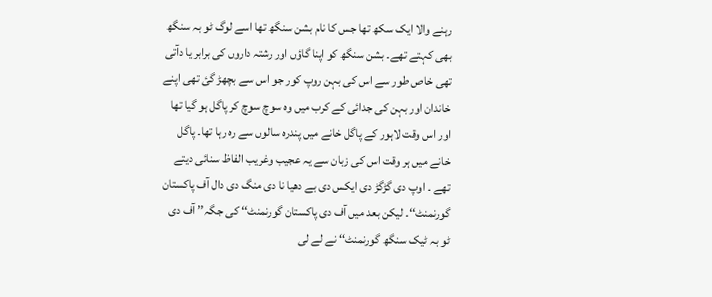رہنے والا ایک سکھ تھا جس کا نام بشن سنگھ تھا اسے لوگ ٹو بہ سنگھ بھی کہتے تھے۔ بشن سنگھ کو اپنا گاؤں اور رشتہ داروں کی برابر یا دآتی تھی خاص طور سے اس کی بہن روپ کور جو اس سے بچھڑ گئ تھی اپنے خاندان اور بہن کی جدائی کے کرب میں وہ سوچ سوچ کر پاگل ہو گیا تھا اور اس وقت لاہور کے پاگل خانے میں پندرہ سالوں سے رہ رہا تھا۔ پاگل خانے میں ہر وقت اس کی زبان سے یہ عجیب وغریب الفاظ سنائی دیتے تھے ۔ اوپ دی گڑگڑ دی ایکس دی بے دھیا نا دی منگ دی دال آف پاکستان گورنمنٹ‘‘۔ لیکن بعد میں آف دی پاکستان گورنمنٹ‘‘ کی جگہ’’ آف دی ٹو بہ ٹیک سنگھ گورنمنٹ‘‘ نے لے لی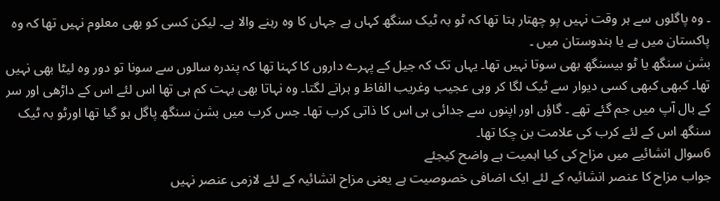۔ وہ پاگلوں سے ہر وقت نہیں پو چھتار ہتا تھا کہ ٹو بہ ٹیک سنگھ کہاں ہے جہاں کا وہ رہنے والا ہے۔ لیکن کسی کو بھی معلوم نہیں تھا کہ وہ پاکستان میں ہے یا ہندوستان میں ۔
بشن سنگھ یا ٹو بیسنگھ بھی سوتا نہیں تھا۔ یہاں تک کہ جیل کے پہرے داروں کا کہنا تھا کہ پندرہ سالوں سے سونا تو دور وہ لیٹا بھی نہیں تھا۔ کبھی کبھی کسی دیوار سے ٹیک لگا کر وہی عجیب وغریب الفاظ و ہرانے لگتا۔ وہ نہاتا بھی بہت کم ہی تھا اس لئے اس کے داڑھی اور سر کے بال آپ میں جم گئے تھے ۔ گاؤں اور اپنوں سے جدائی ہی اس کا ذاتی کرب تھا۔ جس کرب میں بشن سنگھ پاگل ہو گیا تھا اورٹو بہ ٹیک سنگھ اس کے لئے کرب کی علامت بن چکا تھا۔
6سوال انشائیے میں مزاح کی کیا اہمیت ہے واضح کیجئے
جواب مزاح کا عنصر انشائیہ کے لئے ایک اضافی خصوصیت ہے یعنی مزاح انشائیہ کے لئے لازمی عنصر نہیں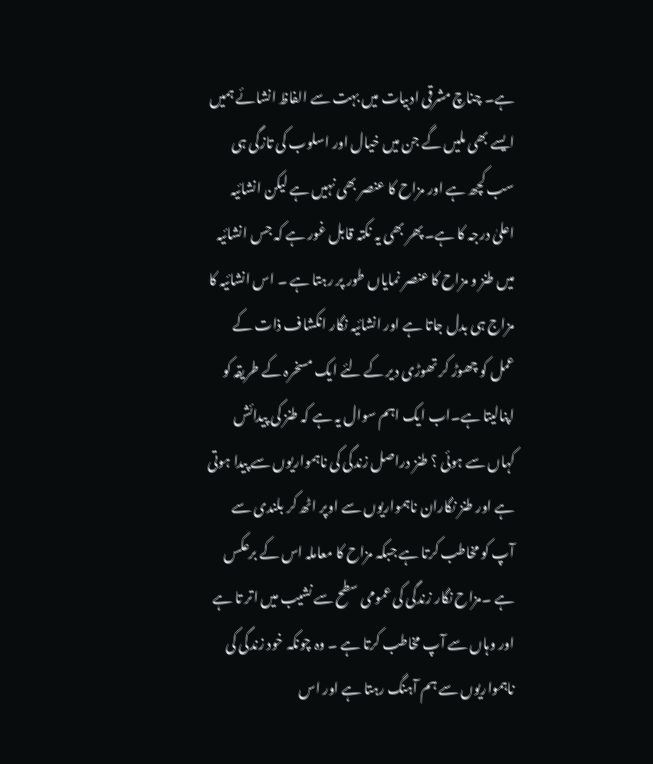ہے۔ چناچ مشرقی ادبیات میں بہت سے الفاظ انشائے ہمیں ایسے بھی ملیں گے جن میں خیال اور اسلوب کی تازگی ہی سب کچھ ہے اور مزاح کا عنصر بھی نہیں ہے لیکن انشائیہ اعلیٰ درجہ کا ہے۔ پھر بھی یہ نکتہ قابل غور ہے کہ جس انشائیہ میں طنز و مزاح کا عنصر نمایاں طور پر رہتا ہے ۔ اس انشائیہ کا مزاج ہی بدل جاتا ہے اور انشائیہ نگار انکشاف ذات کے عمل کو چھوڑ کر تھوڑی دیر کے لئے ایک مسخرہ کے طریقہ کو اپنالیتا ہے۔اب ایک اہم سوال یہ ہے کہ طنز کی پیدائش کہاں سے ہوئی ؟ طنز دراصل زندگی کی ناہمواریوں سے پیدا ہوتی ہے اور طنز نگاران ناہمواریوں سے اوپر اٹھ کر بلندی سے آپ کو مخاطب کرتا ہے جبکہ مزاح کا معاملہ اس کے برعکس ہے ۔مزاح نگار زندگی کی عمومی سطح سے نشیب میں اتر تا ہے اور وہاں سے آپ مخاطب کرتا ہے ۔ وہ چونکہ خود زندگی کی ناہمواریوں سے ہم آہنگ رہتا ہے اور اس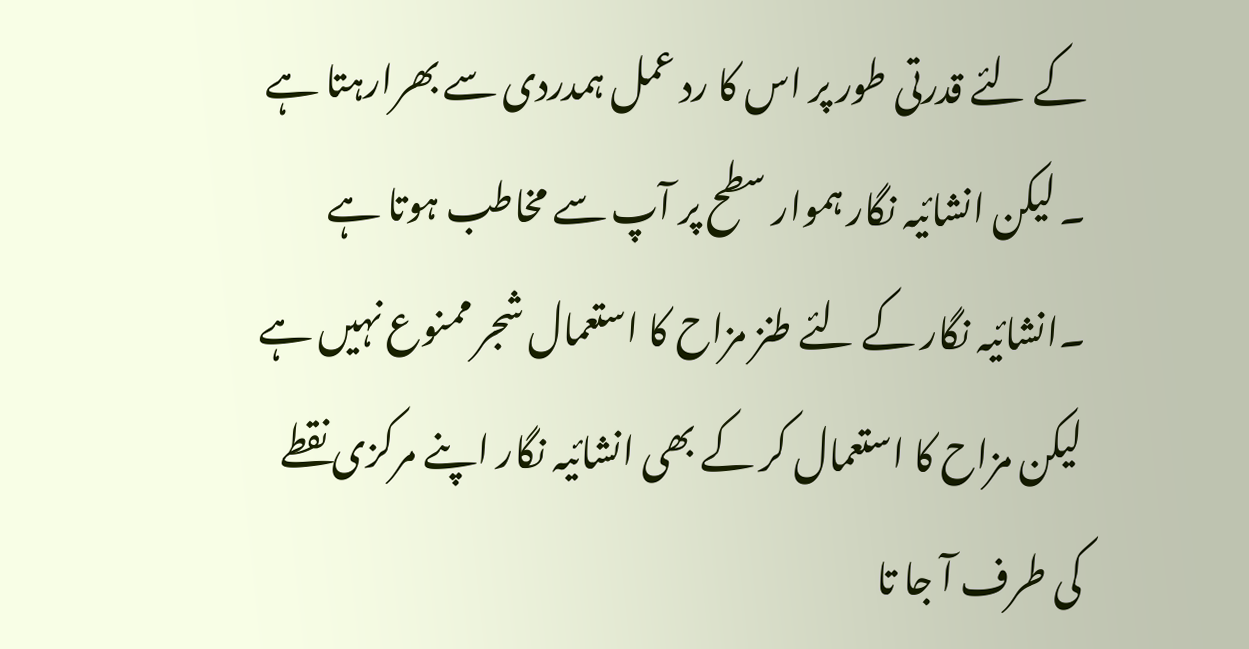کے لئے قدرتی طور پر اس کا رد عمل ہمدردی سے بھرارہتا ہے ۔ لیکن انشائیہ نگار ہموار سطح پر آپ سے مخاطب ہوتا ہے ۔انشائیہ نگار کے لئے طنز مزاح کا استعمال شجر ممنوع نہیں ہے لیکن مزاح کا استعمال کر کے بھی انشائیہ نگار اپنے مرکزی نقطے کی طرف آ جا تا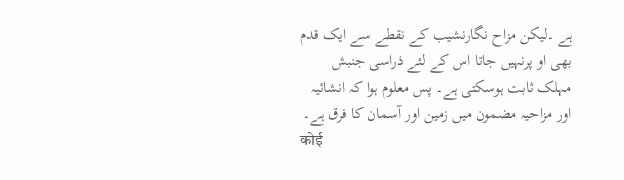ہے ۔لیکن مزاح نگارنشیب کے نقطے سے ایک قدم بھی او پرنہیں جاتا اس کے لئے ذراسی جنبش مہلک ثابت ہوسکتی ہے۔ پس معلوم ہوا کہ انشائیہ اور مزاحیہ مضمون میں زمین اور آسمان کا فرق ہے۔
कोई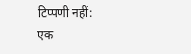टिप्पणी नहीं:
एक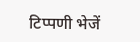टिप्पणी भेजें